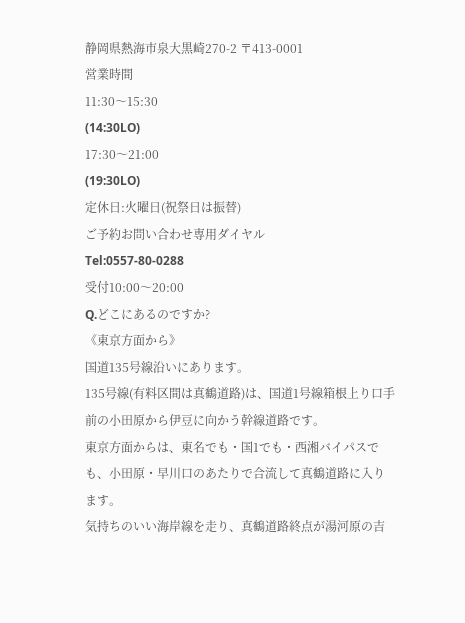静岡県熱海市泉大黒崎270-2 〒413-0001
営業時間
11:30〜15:30
(14:30LO)
17:30〜21:00
(19:30LO)
定休日:火曜日(祝祭日は振替)
ご予約お問い合わせ専用ダイヤル
Tel:0557-80-0288
受付10:00〜20:00
Q.どこにあるのですか?
《東京方面から》
国道135号線沿いにあります。
135号線(有料区間は真鶴道路)は、国道1号線箱根上り口手前の小田原から伊豆に向かう幹線道路です。
東京方面からは、東名でも・国1でも・西湘バイパスでも、小田原・早川口のあたりで合流して真鶴道路に入ります。
気持ちのいい海岸線を走り、真鶴道路終点が湯河原の吉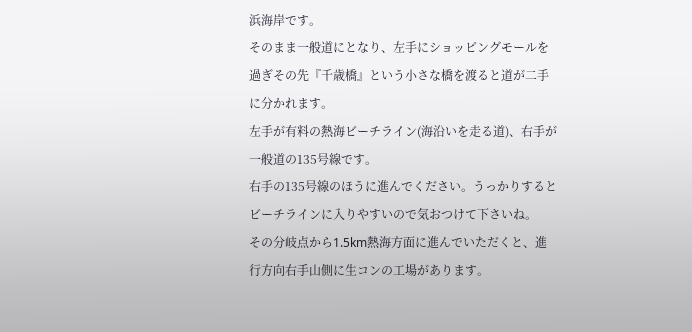浜海岸です。
そのまま一般道にとなり、左手にショッピングモールを過ぎその先『千歳橋』という小さな橋を渡ると道が二手に分かれます。
左手が有料の熱海ビーチライン(海沿いを走る道)、右手が一般道の135号線です。
右手の135号線のほうに進んでください。うっかりするとビーチラインに入りやすいので気おつけて下さいね。
その分岐点から1.5km熱海方面に進んでいただくと、進行方向右手山側に生コンの工場があります。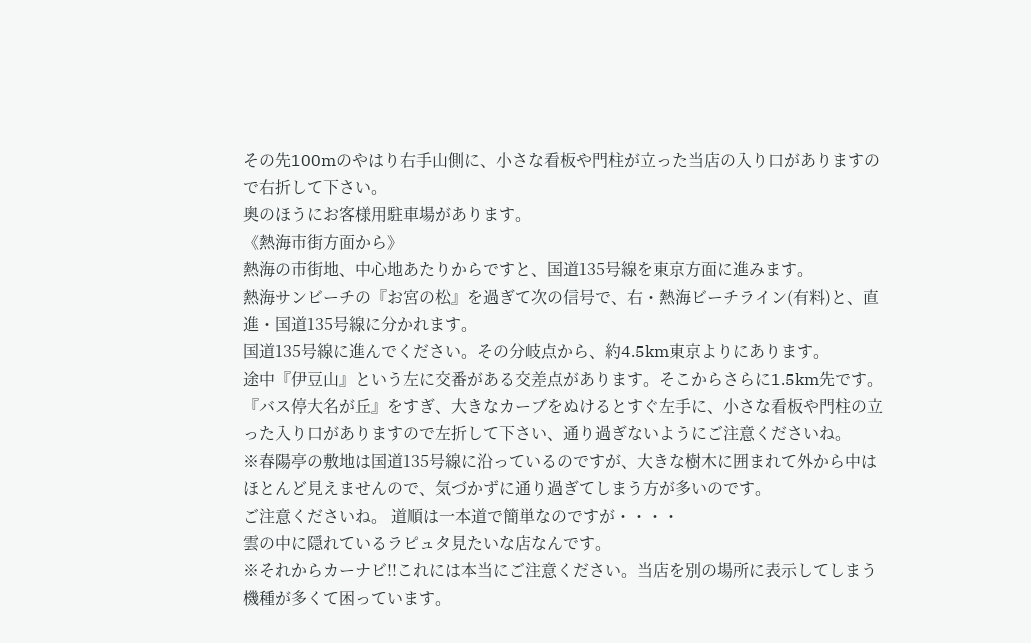その先100mのやはり右手山側に、小さな看板や門柱が立った当店の入り口がありますので右折して下さい。
奥のほうにお客様用駐車場があります。
《熱海市街方面から》
熱海の市街地、中心地あたりからですと、国道135号線を東京方面に進みます。
熱海サンビーチの『お宮の松』を過ぎて次の信号で、右・熱海ビーチライン(有料)と、直進・国道135号線に分かれます。
国道135号線に進んでください。その分岐点から、約4.5km東京よりにあります。
途中『伊豆山』という左に交番がある交差点があります。そこからさらに1.5km先です。
『バス停大名が丘』をすぎ、大きなカーブをぬけるとすぐ左手に、小さな看板や門柱の立った入り口がありますので左折して下さい、通り過ぎないようにご注意くださいね。
※春陽亭の敷地は国道135号線に沿っているのですが、大きな樹木に囲まれて外から中はほとんど見えませんので、気づかずに通り過ぎてしまう方が多いのです。
ご注意くださいね。 道順は一本道で簡単なのですが・・・・
雲の中に隠れているラピュタ見たいな店なんです。
※それからカーナビ!!これには本当にご注意ください。当店を別の場所に表示してしまう機種が多くて困っています。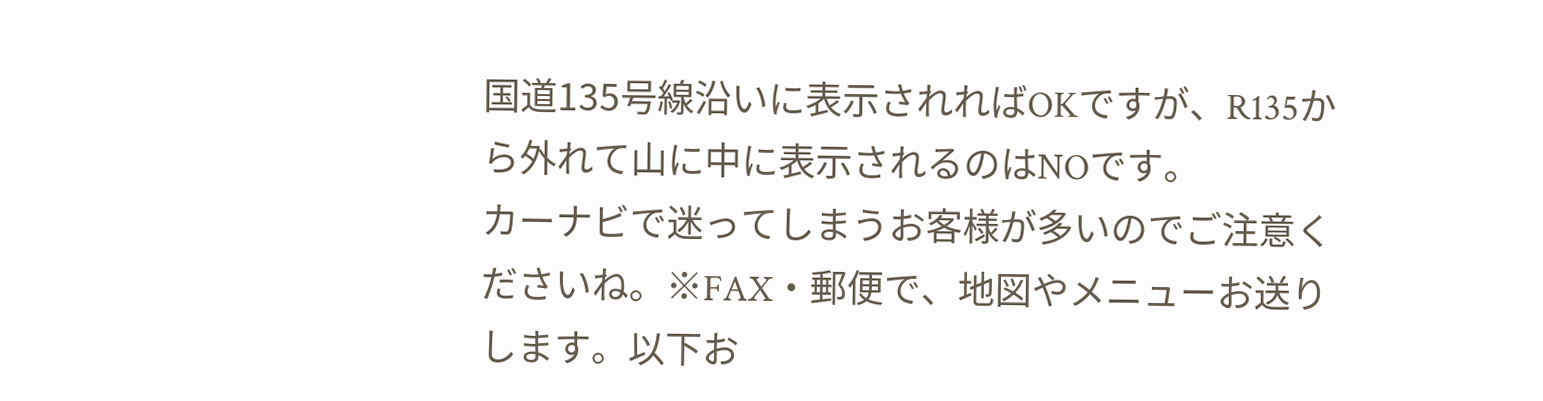国道135号線沿いに表示されればOKですが、R135から外れて山に中に表示されるのはNOです。
カーナビで迷ってしまうお客様が多いのでご注意くださいね。※FAX・郵便で、地図やメニューお送りします。以下お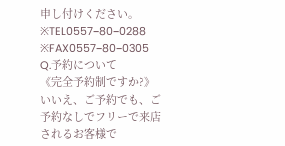申し付けください。
※TEL0557−80−0288
※FAX0557−80−0305
Q.予約について
《完全予約制ですか?》
いいえ、ご予約でも、ご予約なしでフリーで来店されるお客様で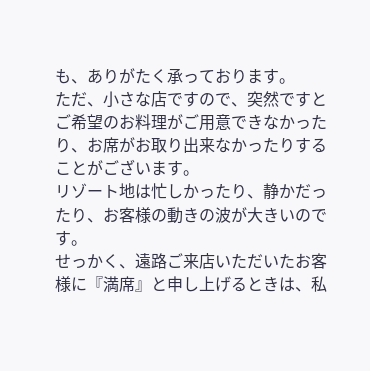も、ありがたく承っております。
ただ、小さな店ですので、突然ですとご希望のお料理がご用意できなかったり、お席がお取り出来なかったりすることがございます。
リゾート地は忙しかったり、静かだったり、お客様の動きの波が大きいのです。
せっかく、遠路ご来店いただいたお客様に『満席』と申し上げるときは、私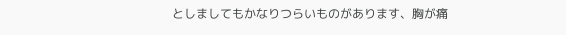としましてもかなりつらいものがあります、胸が痛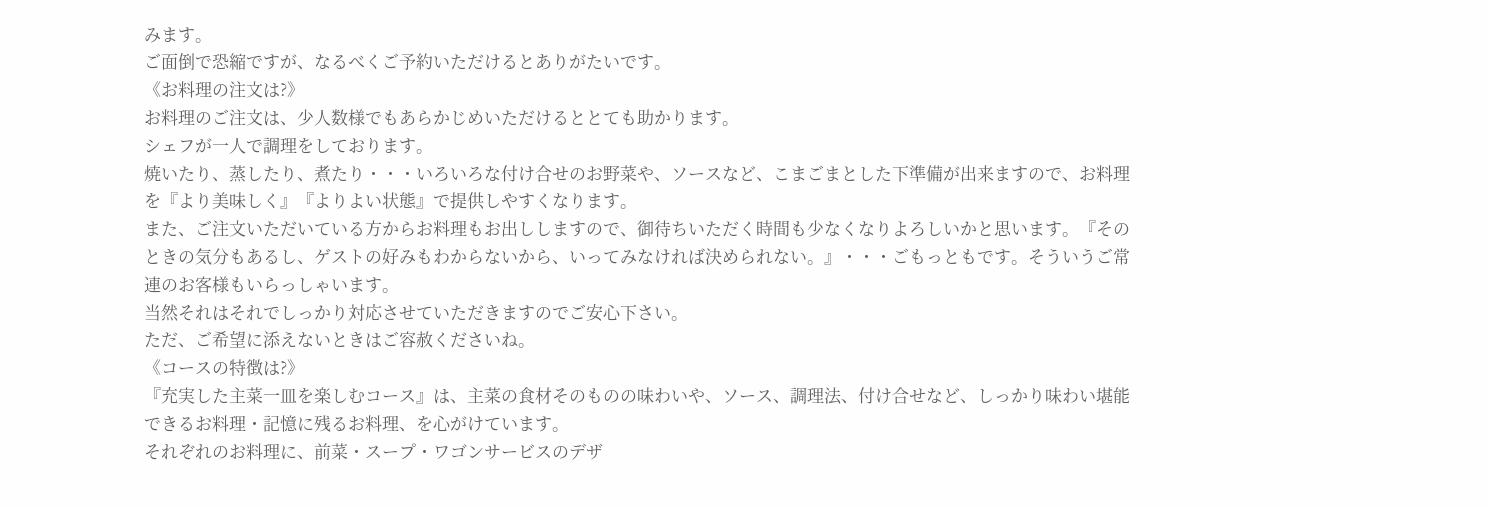みます。
ご面倒で恐縮ですが、なるべくご予約いただけるとありがたいです。
《お料理の注文は?》
お料理のご注文は、少人数様でもあらかじめいただけるととても助かります。
シェフが一人で調理をしております。
焼いたり、蒸したり、煮たり・・・いろいろな付け合せのお野菜や、ソースなど、こまごまとした下準備が出来ますので、お料理を『より美味しく』『よりよい状態』で提供しやすくなります。
また、ご注文いただいている方からお料理もお出ししますので、御待ちいただく時間も少なくなりよろしいかと思います。『そのときの気分もあるし、ゲストの好みもわからないから、いってみなければ決められない。』・・・ごもっともです。そういうご常連のお客様もいらっしゃいます。
当然それはそれでしっかり対応させていただきますのでご安心下さい。
ただ、ご希望に添えないときはご容赦くださいね。
《コースの特徴は?》
『充実した主菜一皿を楽しむコース』は、主菜の食材そのものの味わいや、ソース、調理法、付け合せなど、しっかり味わい堪能できるお料理・記憶に残るお料理、を心がけています。
それぞれのお料理に、前菜・スープ・ワゴンサービスのデザ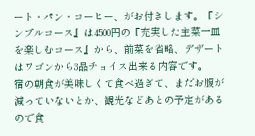ート・パン・コーヒー、がお付きします。『シンプルコース』は4500円の『充実した主菜一皿を楽しむコース』から、前菜を省略、デザートはワゴンから3品チョイス出来る内容です。
宿の朝食が美味しくて食べ過ぎて、まだお腹が減っていないとか、観光などあとの予定があるので食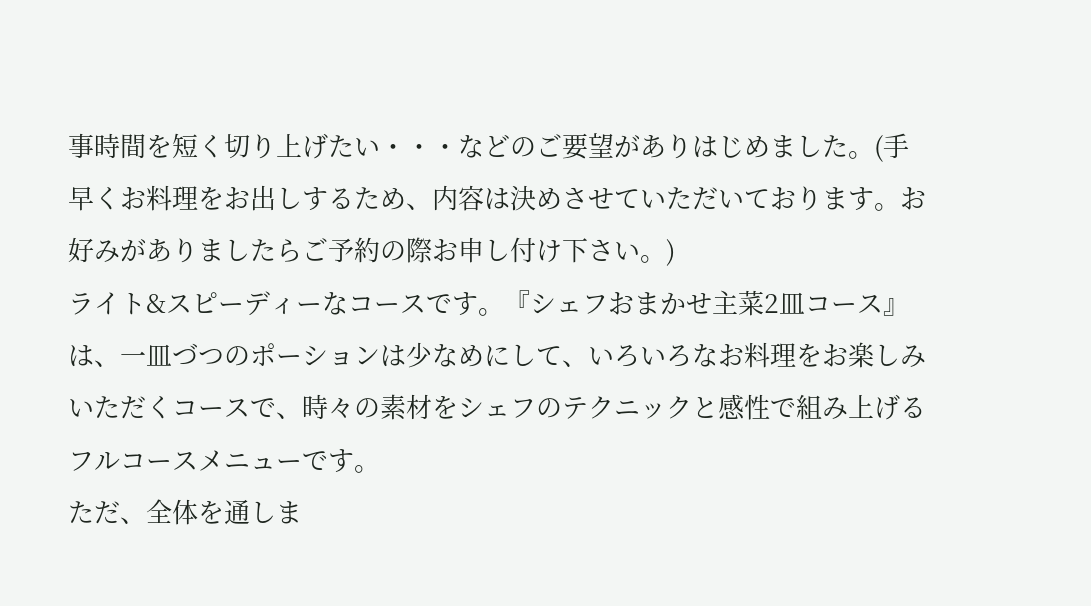事時間を短く切り上げたい・・・などのご要望がありはじめました。(手早くお料理をお出しするため、内容は決めさせていただいております。お好みがありましたらご予約の際お申し付け下さい。)
ライト&スピーディーなコースです。『シェフおまかせ主菜2皿コース』は、一皿づつのポーションは少なめにして、いろいろなお料理をお楽しみいただくコースで、時々の素材をシェフのテクニックと感性で組み上げるフルコースメニューです。
ただ、全体を通しま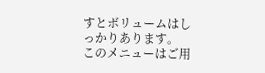すとボリュームはしっかりあります。
このメニューはご用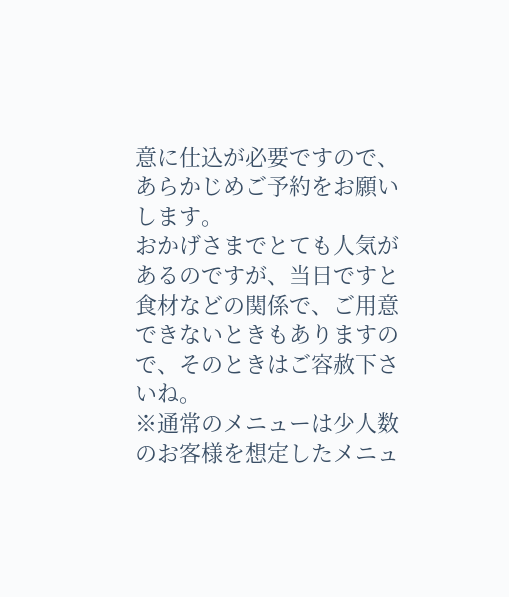意に仕込が必要ですので、あらかじめご予約をお願いします。
おかげさまでとても人気があるのですが、当日ですと食材などの関係で、ご用意できないときもありますので、そのときはご容赦下さいね。
※通常のメニューは少人数のお客様を想定したメニュ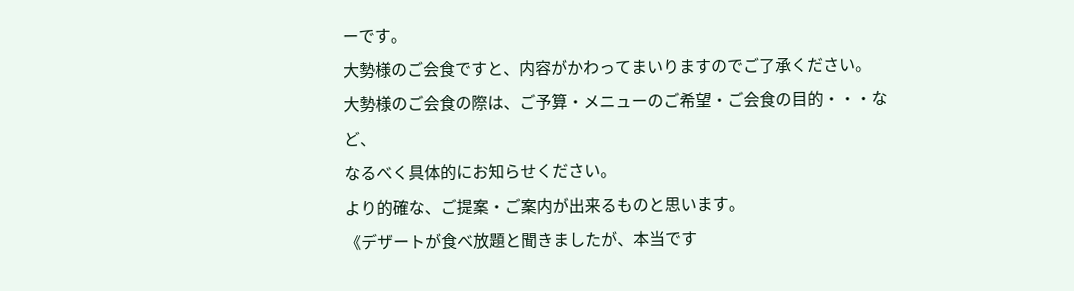ーです。
大勢様のご会食ですと、内容がかわってまいりますのでご了承ください。
大勢様のご会食の際は、ご予算・メニューのご希望・ご会食の目的・・・など、
なるべく具体的にお知らせください。
より的確な、ご提案・ご案内が出来るものと思います。
《デザートが食べ放題と聞きましたが、本当です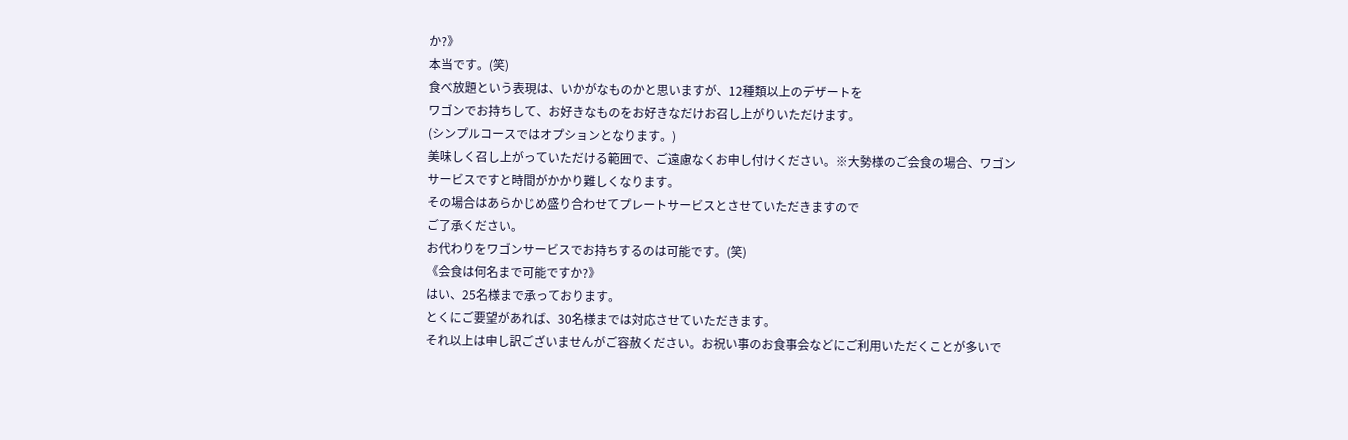か?》
本当です。(笑)
食べ放題という表現は、いかがなものかと思いますが、12種類以上のデザートを
ワゴンでお持ちして、お好きなものをお好きなだけお召し上がりいただけます。
(シンプルコースではオプションとなります。)
美味しく召し上がっていただける範囲で、ご遠慮なくお申し付けください。※大勢様のご会食の場合、ワゴンサービスですと時間がかかり難しくなります。
その場合はあらかじめ盛り合わせてプレートサービスとさせていただきますので
ご了承ください。
お代わりをワゴンサービスでお持ちするのは可能です。(笑)
《会食は何名まで可能ですか?》
はい、25名様まで承っております。
とくにご要望があれば、30名様までは対応させていただきます。
それ以上は申し訳ございませんがご容赦ください。お祝い事のお食事会などにご利用いただくことが多いで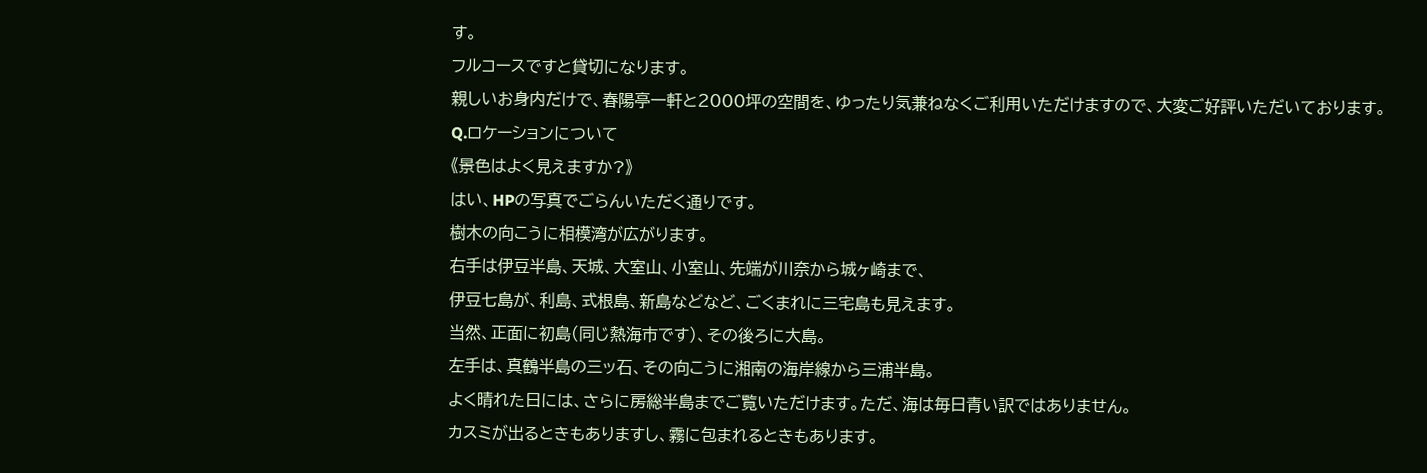す。
フルコースですと貸切になります。
親しいお身内だけで、春陽亭一軒と2000坪の空間を、ゆったり気兼ねなくご利用いただけますので、大変ご好評いただいております。
Q.ロケーションについて
《景色はよく見えますか?》
はい、HPの写真でごらんいただく通りです。
樹木の向こうに相模湾が広がります。
右手は伊豆半島、天城、大室山、小室山、先端が川奈から城ヶ崎まで、
伊豆七島が、利島、式根島、新島などなど、ごくまれに三宅島も見えます。
当然、正面に初島(同じ熱海市です)、その後ろに大島。
左手は、真鶴半島の三ッ石、その向こうに湘南の海岸線から三浦半島。
よく晴れた日には、さらに房総半島までご覧いただけます。ただ、海は毎日青い訳ではありません。
カスミが出るときもありますし、霧に包まれるときもあります。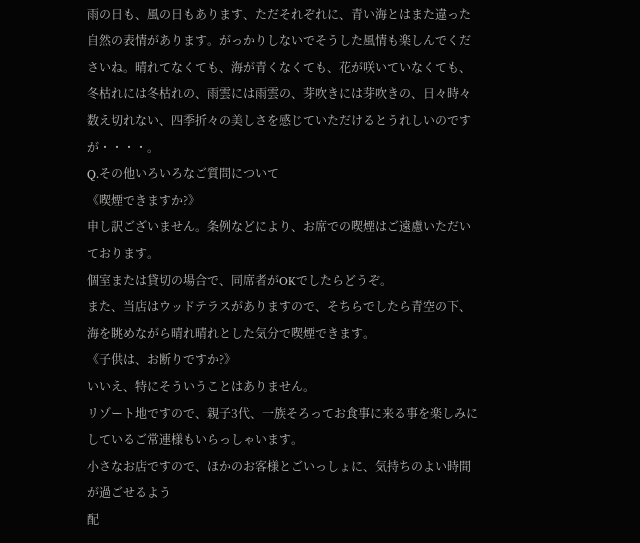雨の日も、風の日もあります、ただそれぞれに、青い海とはまた違った自然の表情があります。がっかりしないでそうした風情も楽しんでくださいね。晴れてなくても、海が青くなくても、花が咲いていなくても、冬枯れには冬枯れの、雨雲には雨雲の、芽吹きには芽吹きの、日々時々数え切れない、四季折々の美しさを感じていただけるとうれしいのですが・・・・。
Q.その他いろいろなご質問について
《喫煙できますか?》
申し訳ございません。条例などにより、お席での喫煙はご遠慮いただいております。
個室または貸切の場合で、同席者がOKでしたらどうぞ。
また、当店はウッドテラスがありますので、そちらでしたら青空の下、海を眺めながら晴れ晴れとした気分で喫煙できます。
《子供は、お断りですか?》
いいえ、特にそういうことはありません。
リゾート地ですので、親子3代、一族そろってお食事に来る事を楽しみにしているご常連様もいらっしゃいます。
小さなお店ですので、ほかのお客様とごいっしょに、気持ちのよい時間が過ごせるよう
配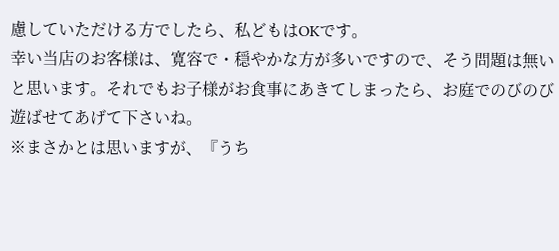慮していただける方でしたら、私どもはOKです。
幸い当店のお客様は、寛容で・穏やかな方が多いですので、そう問題は無いと思います。それでもお子様がお食事にあきてしまったら、お庭でのびのび遊ばせてあげて下さいね。
※まさかとは思いますが、『うち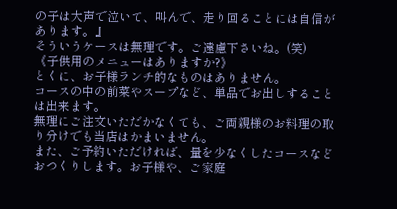の子は大声で泣いて、叫んで、走り回ることには自信があります。』
そういうケースは無理です。ご遠慮下さいね。(笑)
《子供用のメニューはありますか?》
とくに、お子様ランチ的なものはありません。
コースの中の前菜やスープなど、単品でお出しすることは出来ます。
無理にご注文いただかなくても、ご両親様のお料理の取り分けでも当店はかまいません。
また、ご予約いただければ、量を少なくしたコースなどおつくりします。お子様や、ご家庭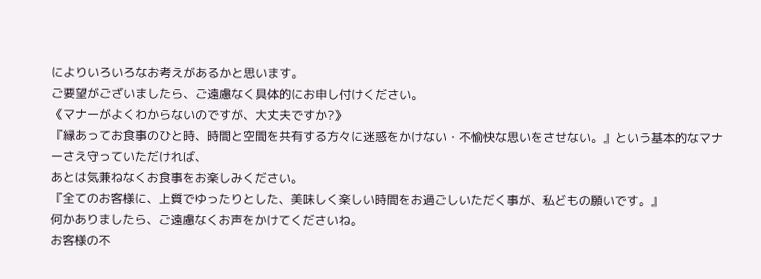によりいろいろなお考えがあるかと思います。
ご要望がございましたら、ご遠慮なく具体的にお申し付けください。
《マナーがよくわからないのですが、大丈夫ですか?》
『縁あってお食事のひと時、時間と空間を共有する方々に迷惑をかけない・不愉快な思いをさせない。』という基本的なマナーさえ守っていただければ、
あとは気兼ねなくお食事をお楽しみください。
『全てのお客様に、上質でゆったりとした、美味しく楽しい時間をお過ごしいただく事が、私どもの願いです。』
何かありましたら、ご遠慮なくお声をかけてくださいね。
お客様の不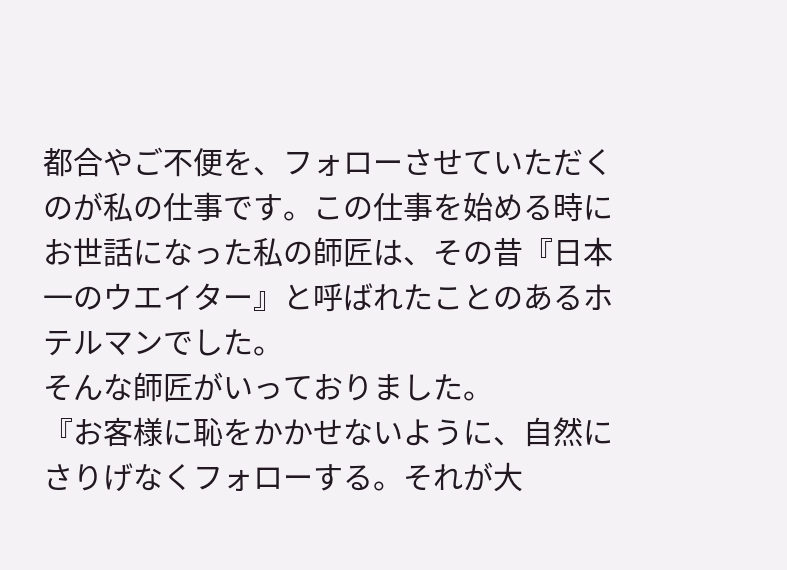都合やご不便を、フォローさせていただくのが私の仕事です。この仕事を始める時にお世話になった私の師匠は、その昔『日本一のウエイター』と呼ばれたことのあるホテルマンでした。
そんな師匠がいっておりました。
『お客様に恥をかかせないように、自然にさりげなくフォローする。それが大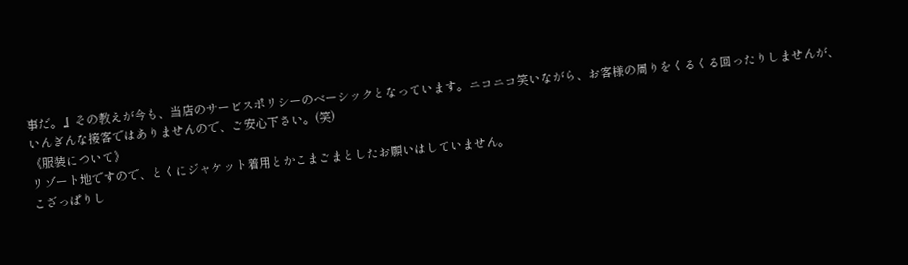事だ。』その教えが今も、当店のサービスポリシーのベーシックとなっています。ニコニコ笑いながら、お客様の周りをくるくる回ったりしませんが、
いんぎんな接客ではありませんので、ご安心下さい。(笑)
《服装について》
リゾート地ですので、とくにジャケット着用とかこまごまとしたお願いはしていません。
こざっぱりし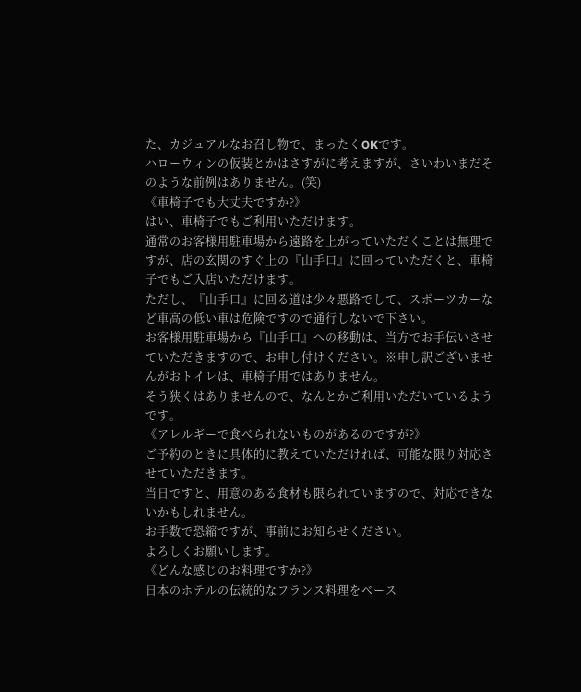た、カジュアルなお召し物で、まったくOKです。
ハローウィンの仮装とかはさすがに考えますが、さいわいまだそのような前例はありません。(笑)
《車椅子でも大丈夫ですか?》
はい、車椅子でもご利用いただけます。
通常のお客様用駐車場から遠路を上がっていただくことは無理ですが、店の玄関のすぐ上の『山手口』に回っていただくと、車椅子でもご入店いただけます。
ただし、『山手口』に回る道は少々悪路でして、スポーツカーなど車高の低い車は危険ですので通行しないで下さい。
お客様用駐車場から『山手口』への移動は、当方でお手伝いさせていただきますので、お申し付けください。※申し訳ございませんがおトイレは、車椅子用ではありません。
そう狭くはありませんので、なんとかご利用いただいているようです。
《アレルギーで食べられないものがあるのですが?》
ご予約のときに具体的に教えていただければ、可能な限り対応させていただきます。
当日ですと、用意のある食材も限られていますので、対応できないかもしれません。
お手数で恐縮ですが、事前にお知らせください。
よろしくお願いします。
《どんな感じのお料理ですか?》
日本のホテルの伝統的なフランス料理をベース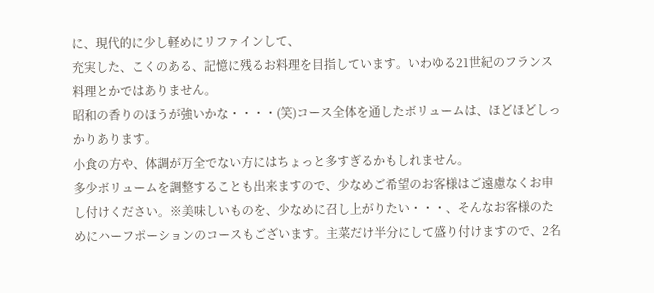に、現代的に少し軽めにリファインして、
充実した、こくのある、記憶に残るお料理を目指しています。いわゆる21世紀のフランス料理とかではありません。
昭和の香りのほうが強いかな・・・・(笑)コース全体を通したボリュームは、ほどほどしっかりあります。
小食の方や、体調が万全でない方にはちょっと多すぎるかもしれません。
多少ボリュームを調整することも出来ますので、少なめご希望のお客様はご遠慮なくお申し付けください。※美味しいものを、少なめに召し上がりたい・・・、そんなお客様のためにハーフポーションのコースもございます。主菜だけ半分にして盛り付けますので、2名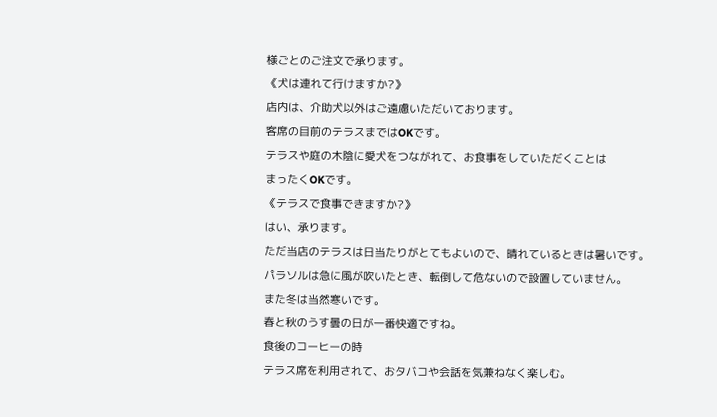様ごとのご注文で承ります。
《犬は連れて行けますか?》
店内は、介助犬以外はご遠慮いただいております。
客席の目前のテラスまではOKです。
テラスや庭の木陰に愛犬をつながれて、お食事をしていただくことは
まったくOKです。
《テラスで食事できますか?》
はい、承ります。
ただ当店のテラスは日当たりがとてもよいので、晴れているときは暑いです。
パラソルは急に風が吹いたとき、転倒して危ないので設置していません。
また冬は当然寒いです。
春と秋のうす曇の日が一番快適ですね。
食後のコーヒーの時
テラス席を利用されて、おタバコや会話を気兼ねなく楽しむ。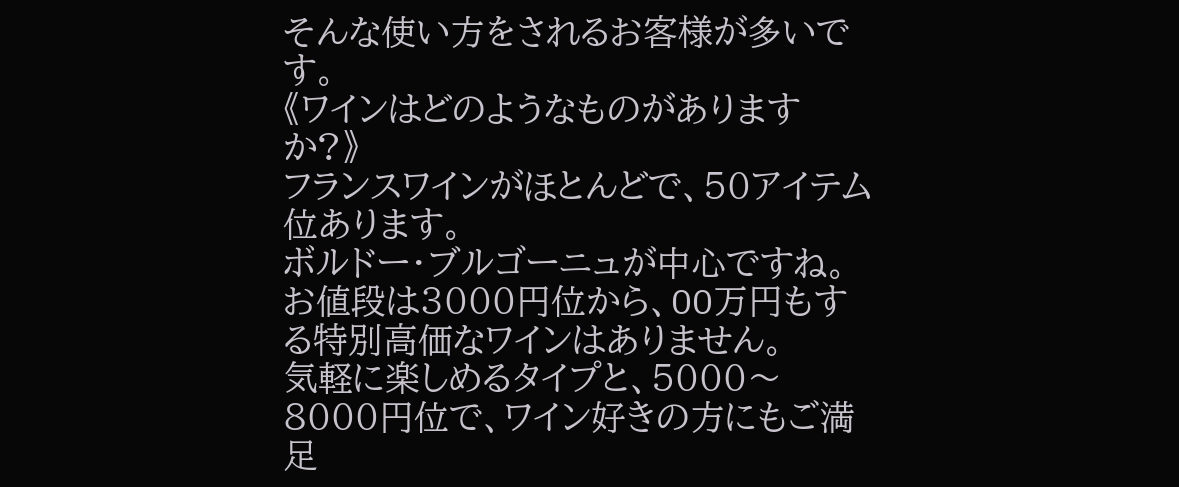そんな使い方をされるお客様が多いです。
《ワインはどのようなものがありますか?》
フランスワインがほとんどで、50アイテム位あります。
ボルドー・ブルゴーニュが中心ですね。
お値段は3000円位から、OO万円もする特別高価なワインはありません。
気軽に楽しめるタイプと、5000〜8000円位で、ワイン好きの方にもご満足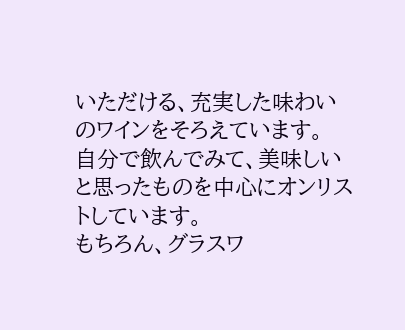いただける、充実した味わいのワインをそろえています。
自分で飲んでみて、美味しいと思ったものを中心にオンリストしています。
もちろん、グラスワ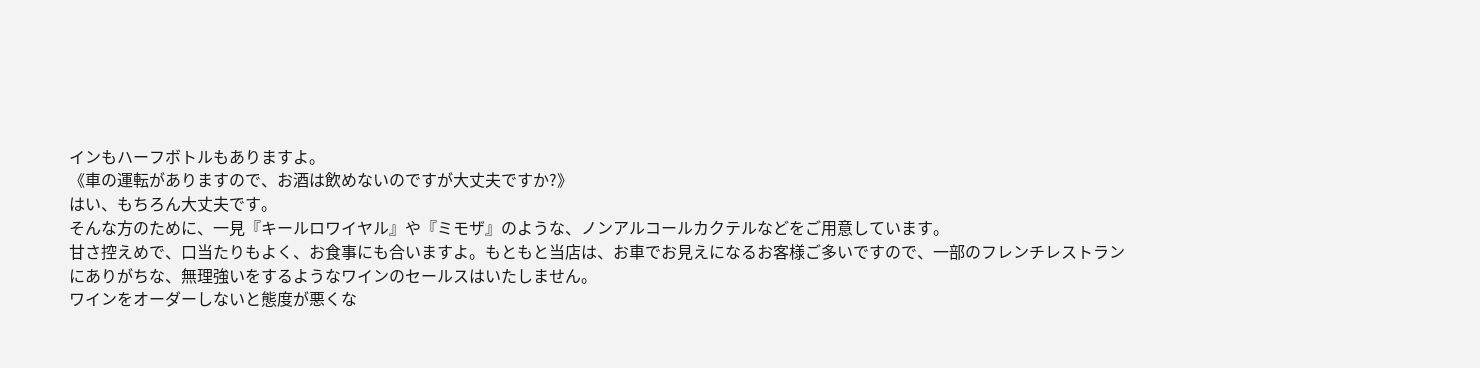インもハーフボトルもありますよ。
《車の運転がありますので、お酒は飲めないのですが大丈夫ですか?》
はい、もちろん大丈夫です。
そんな方のために、一見『キールロワイヤル』や『ミモザ』のような、ノンアルコールカクテルなどをご用意しています。
甘さ控えめで、口当たりもよく、お食事にも合いますよ。もともと当店は、お車でお見えになるお客様ご多いですので、一部のフレンチレストランにありがちな、無理強いをするようなワインのセールスはいたしません。
ワインをオーダーしないと態度が悪くな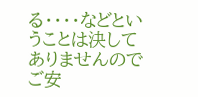る・・・・などということは決してありませんのでご安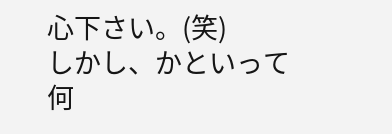心下さい。(笑)
しかし、かといって何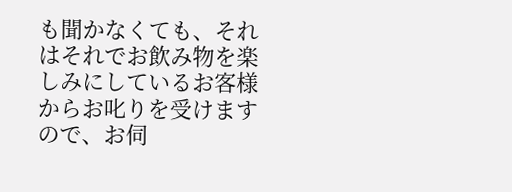も聞かなくても、それはそれでお飲み物を楽しみにしているお客様からお叱りを受けますので、お伺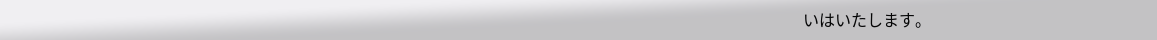いはいたします。